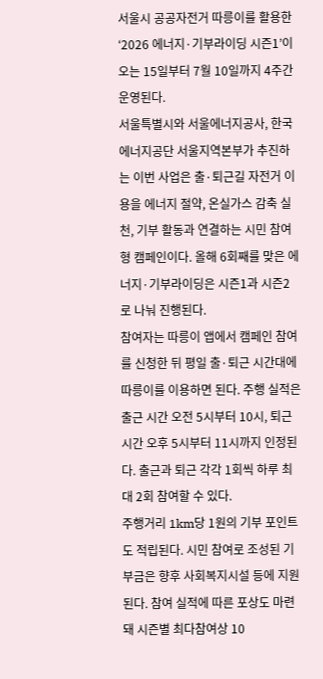서울시 공공자전거 따릉이를 활용한 ‘2026 에너지·기부라이딩 시즌1’이 오는 15일부터 7월 10일까지 4주간 운영된다.
서울특별시와 서울에너지공사, 한국에너지공단 서울지역본부가 추진하는 이번 사업은 출·퇴근길 자전거 이용을 에너지 절약, 온실가스 감축 실천, 기부 활동과 연결하는 시민 참여형 캠페인이다. 올해 6회째를 맞은 에너지·기부라이딩은 시즌1과 시즌2로 나눠 진행된다.
참여자는 따릉이 앱에서 캠페인 참여를 신청한 뒤 평일 출·퇴근 시간대에 따릉이를 이용하면 된다. 주행 실적은 출근 시간 오전 5시부터 10시, 퇴근 시간 오후 5시부터 11시까지 인정된다. 출근과 퇴근 각각 1회씩 하루 최대 2회 참여할 수 있다.
주행거리 1km당 1원의 기부 포인트도 적립된다. 시민 참여로 조성된 기부금은 향후 사회복지시설 등에 지원된다. 참여 실적에 따른 포상도 마련돼 시즌별 최다참여상 10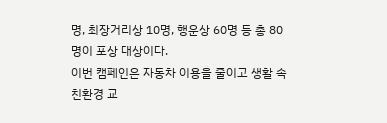명, 최장거리상 10명, 행운상 60명 등 총 80명이 포상 대상이다.
이번 캠페인은 자동차 이용을 줄이고 생활 속 친환경 교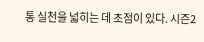통 실천을 넓히는 데 초점이 있다. 시즌2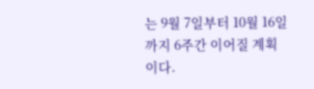는 9월 7일부터 10월 16일까지 6주간 이어질 계획이다.